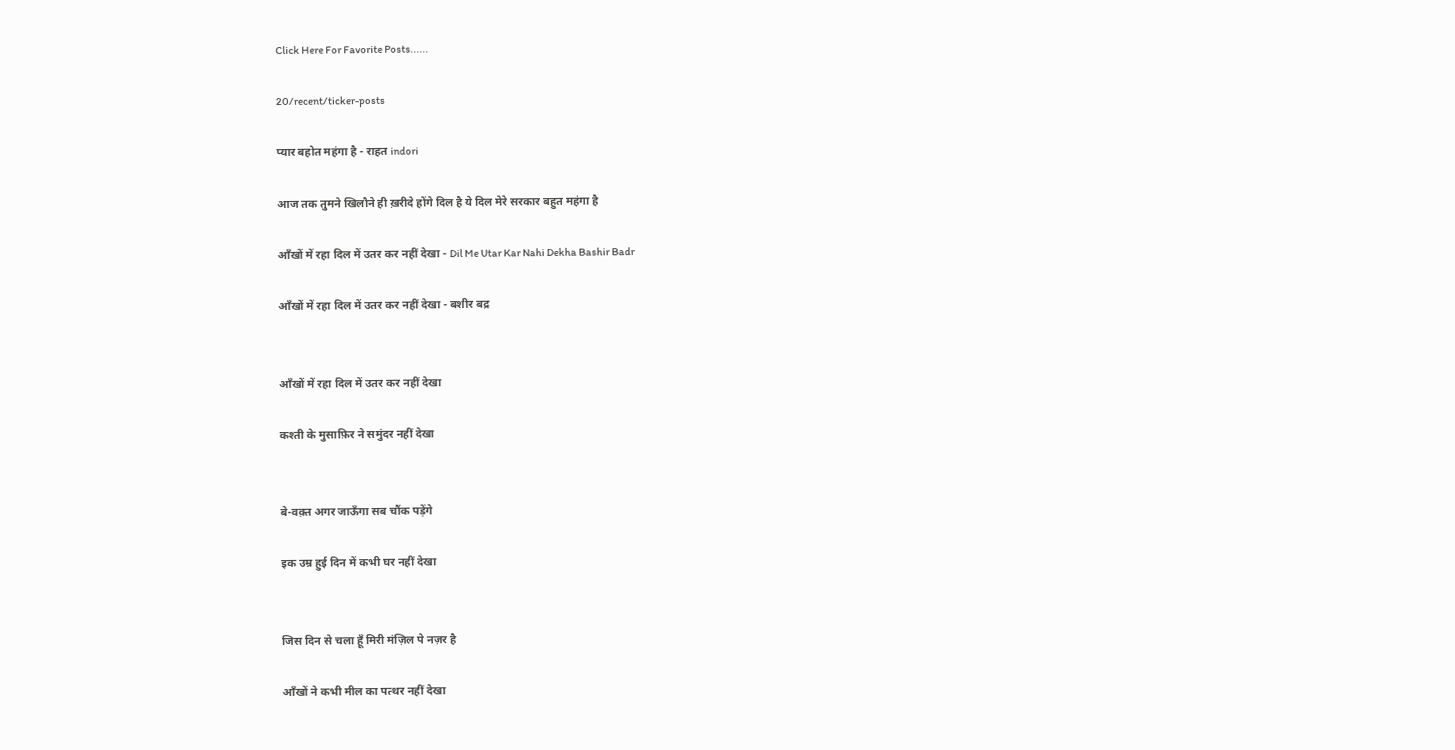Click Here For Favorite Posts......

20/recent/ticker-posts

प्यार बहोत महंगा है - राहत indori

आज तक तुमने खिलौने ही ख़रीदे होंगे दिल है ये दिल मेरे सरकार बहुत महंगा है

आँखों में रहा दिल में उतर कर नहीं देखा - Dil Me Utar Kar Nahi Dekha Bashir Badr

आँखों में रहा दिल में उतर कर नहीं देखा - बशीर बद्र


आँखों में रहा दिल में उतर कर नहीं देखा

कश्ती के मुसाफ़िर ने समुंदर नहीं देखा


बे-वक़्त अगर जाऊँगा सब चौंक पड़ेंगे

इक उम्र हुई दिन में कभी घर नहीं देखा


जिस दिन से चला हूँ मिरी मंज़िल पे नज़र है

आँखों ने कभी मील का पत्थर नहीं देखा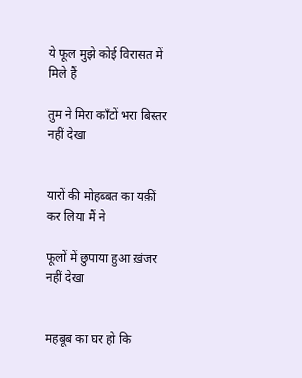ये फूल मुझे कोई विरासत में मिले हैं

तुम ने मिरा काँटों भरा बिस्तर नहीं देखा


यारों की मोहब्बत का यक़ीं कर लिया मैं ने

फूलों में छुपाया हुआ ख़ंजर नहीं देखा


महबूब का घर हो कि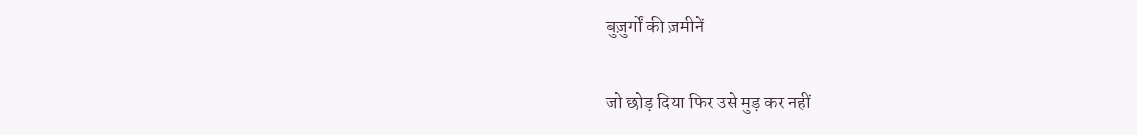बुज़ुर्गों की ज़मीनें

जो छोड़ दिया फिर उसे मुड़ कर नहीं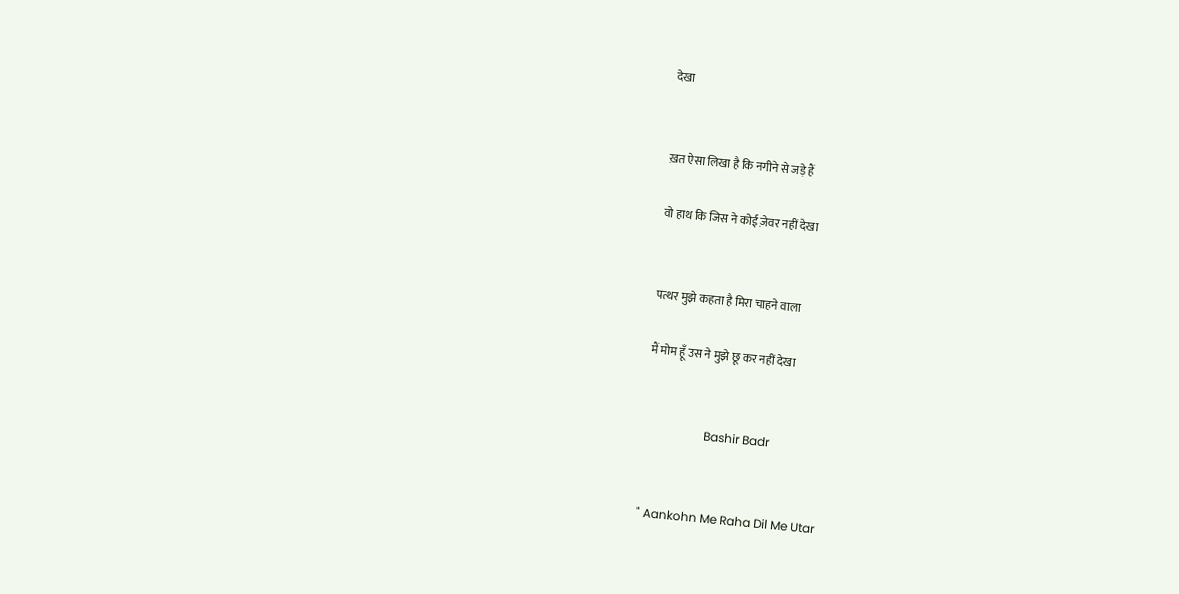देखा


ख़त ऐसा लिखा है कि नगीने से जड़े हैं

वो हाथ कि जिस ने कोई ज़ेवर नहीं देखा


पत्थर मुझे कहता है मिरा चाहने वाला

मैं मोम हूँ उस ने मुझे छू कर नहीं देखा


                    Bashir Badr


" Aankohn Me Raha Dil Me Utar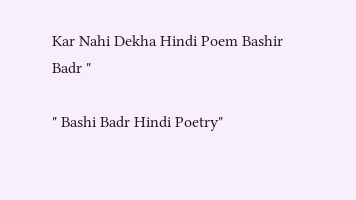Kar Nahi Dekha Hindi Poem Bashir Badr "

" Bashi Badr Hindi Poetry"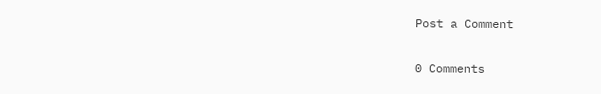Post a Comment

0 Comments